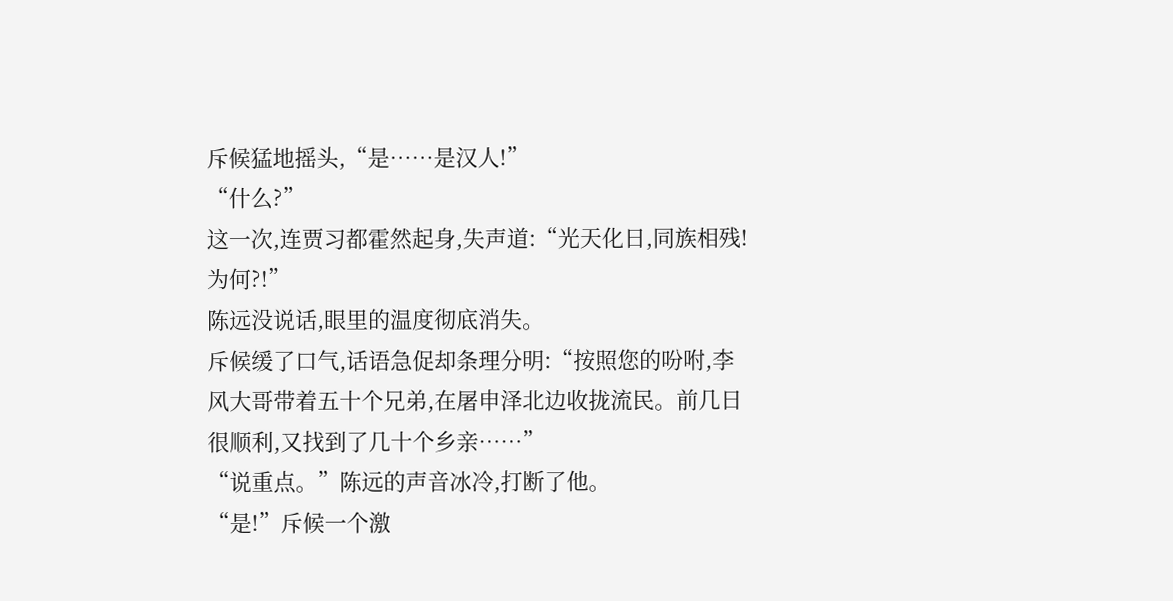斥候猛地摇头,“是……是汉人!”
“什么?”
这一次,连贾习都霍然起身,失声道:“光天化日,同族相残!为何?!”
陈远没说话,眼里的温度彻底消失。
斥候缓了口气,话语急促却条理分明:“按照您的吩咐,李风大哥带着五十个兄弟,在屠申泽北边收拢流民。前几日很顺利,又找到了几十个乡亲……”
“说重点。”陈远的声音冰冷,打断了他。
“是!”斥候一个激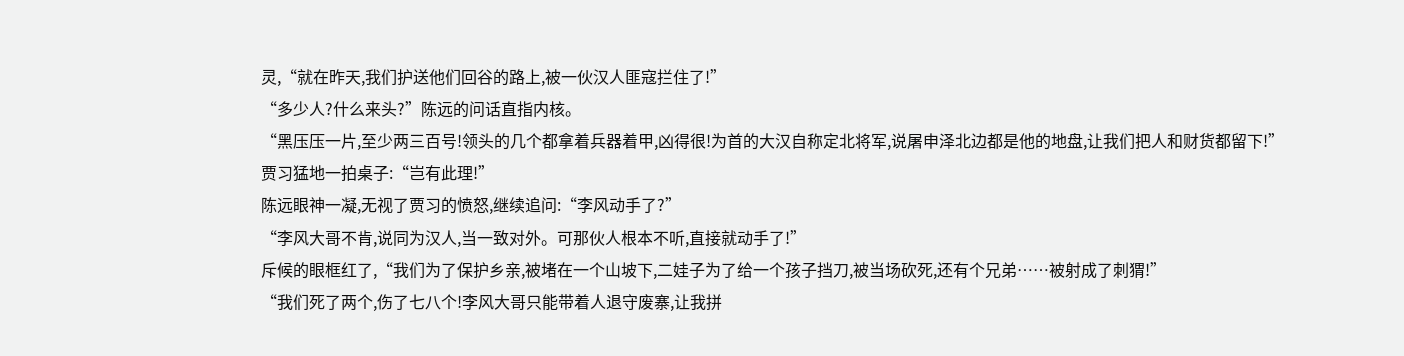灵,“就在昨天,我们护送他们回谷的路上,被一伙汉人匪寇拦住了!”
“多少人?什么来头?”陈远的问话直指内核。
“黑压压一片,至少两三百号!领头的几个都拿着兵器着甲,凶得很!为首的大汉自称定北将军,说屠申泽北边都是他的地盘,让我们把人和财货都留下!”
贾习猛地一拍桌子:“岂有此理!”
陈远眼神一凝,无视了贾习的愤怒,继续追问:“李风动手了?”
“李风大哥不肯,说同为汉人,当一致对外。可那伙人根本不听,直接就动手了!”
斥候的眼框红了,“我们为了保护乡亲,被堵在一个山坡下,二娃子为了给一个孩子挡刀,被当场砍死,还有个兄弟……被射成了刺猬!”
“我们死了两个,伤了七八个!李风大哥只能带着人退守废寨,让我拼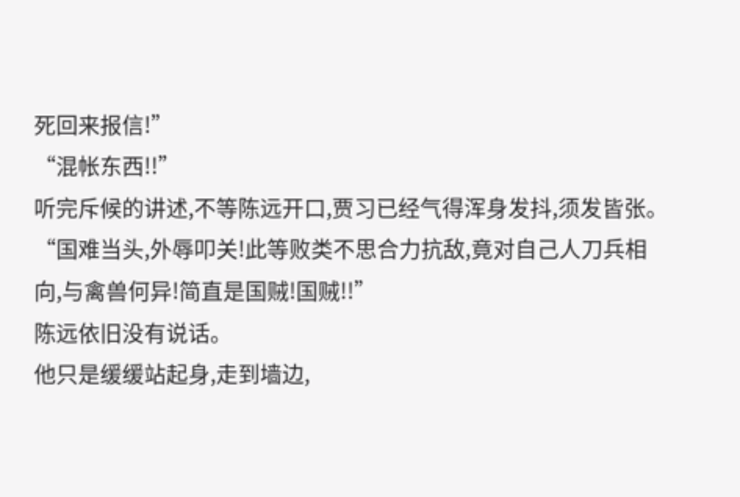死回来报信!”
“混帐东西!!”
听完斥候的讲述,不等陈远开口,贾习已经气得浑身发抖,须发皆张。
“国难当头,外辱叩关!此等败类不思合力抗敌,竟对自己人刀兵相向,与禽兽何异!简直是国贼!国贼!!”
陈远依旧没有说话。
他只是缓缓站起身,走到墙边,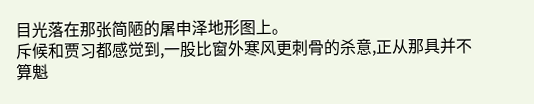目光落在那张简陋的屠申泽地形图上。
斥候和贾习都感觉到,一股比窗外寒风更刺骨的杀意,正从那具并不算魁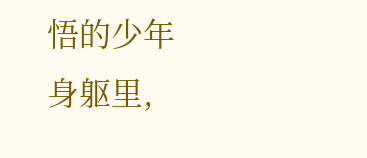悟的少年身躯里,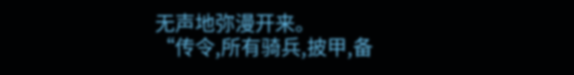无声地弥漫开来。
“传令,所有骑兵,披甲,备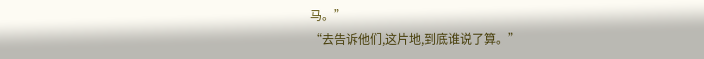马。”
“去告诉他们,这片地,到底谁说了算。”